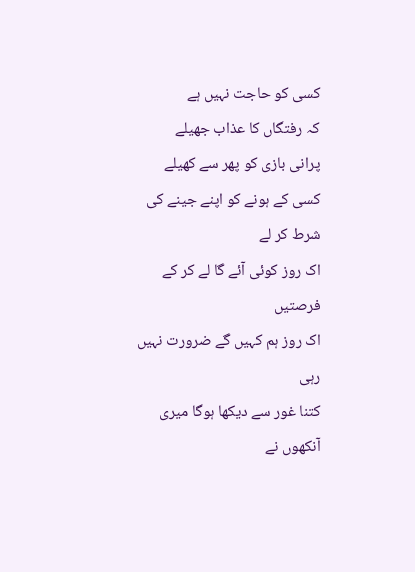کسی کو حاجت نہیں ہے
کہ رفتگاں کا عذاب جھیلے
پرانی بازی کو پھر سے کھیلے
کسی کے ہونے کو اپنے جینے کی شرط کر لے
اک روز کوئی آئے گا لے کر کے فرصتیں
اک روز ہم کہیں گے ضرورت نہیں رہی
کتنا غور سے دیکھا ہوگا میری آنکھوں نے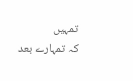تمہیں
کہ تمہارے بعد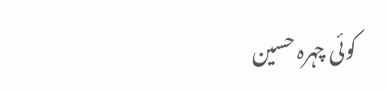کوئی چہرہ حسین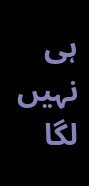ہی نہیں لگا